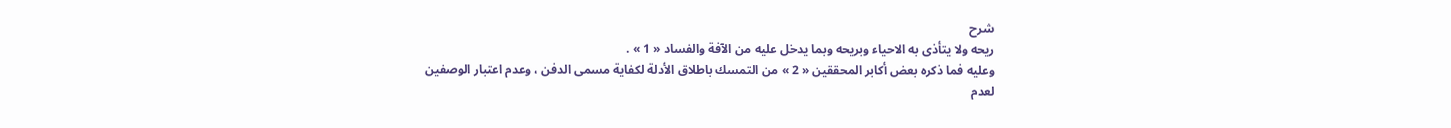شرح
ريحه ولا يتأذى به الاحياء وبريحه وبما يدخل عليه من الآفة والفساد « 1 » .
وعليه فما ذكره بعض أكابر المحققين « 2 » من التمسك باطلاق الأدلة لكفاية مسمى الدفن ، وعدم اعتبار الوصفين لعدم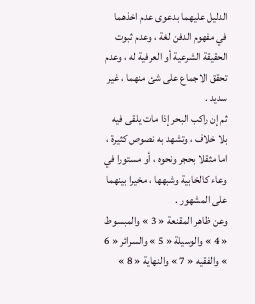الدليل عليهما بدعوى عدم اخذهما في مفهوم الدفن لغة ، وعدم ثبوت الحقيقة الشرعية أو العرفية له ، وعدم تحقق الاجماع على شئ منهما ، غير سديد .
ثم إن راكب البحر إذا مات يلقى فيه بلا خلاف ، وتشهد به نصوص كثيرة ، اما مثقلا بحجر ونحوه ، أو مستورا في وعاء كالخابية وشبهها ، مخيرا بينهما على المشهور .
وعن ظاهر المقنعة « 3 » والمبسوط « 4 » والوسيلة « 5 » والسرائر « 6 » والفقيه « 7 » والنهاية « 8 »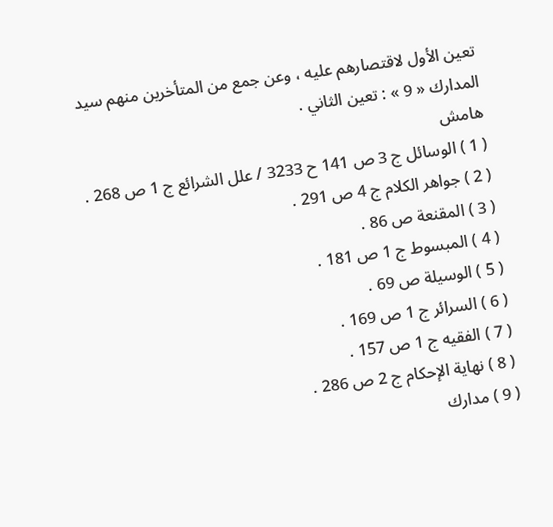تعين الأول لاقتصارهم عليه ، وعن جمع من المتأخرين منهم سيد المدارك « 9 » : تعين الثاني .
هامش
( 1 ) الوسائل ج 3 ص 141 ح 3233 / علل الشرائع ج 1 ص 268 .
( 2 ) جواهر الكلام ج 4 ص 291 .
( 3 ) المقنعة ص 86 .
( 4 ) المبسوط ج 1 ص 181 .
( 5 ) الوسيلة ص 69 .
( 6 ) السرائر ج 1 ص 169 .
( 7 ) الفقيه ج 1 ص 157 .
( 8 ) نهاية الإحكام ج 2 ص 286 .
( 9 ) مدارك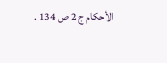الأحكام ج 2 ص 134 .